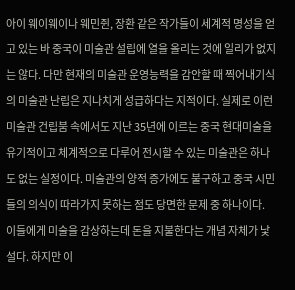아이 웨이웨이나 웨민쥔, 장환 같은 작가들이 세계적 명성을 얻고 있는 바 중국이 미술관 설립에 열을 올리는 것에 일리가 없지는 않다. 다만 현재의 미술관 운영능력을 감안할 때 찍어내기식의 미술관 난립은 지나치게 성급하다는 지적이다. 실제로 이런 미술관 건립붐 속에서도 지난 35년에 이르는 중국 현대미술을 유기적이고 체계적으로 다루어 전시할 수 있는 미술관은 하나도 없는 실정이다. 미술관의 양적 증가에도 불구하고 중국 시민들의 의식이 따라가지 못하는 점도 당면한 문제 중 하나이다. 이들에게 미술을 감상하는데 돈을 지불한다는 개념 자체가 낯설다. 하지만 이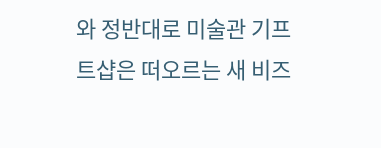와 정반대로 미술관 기프트샵은 떠오르는 새 비즈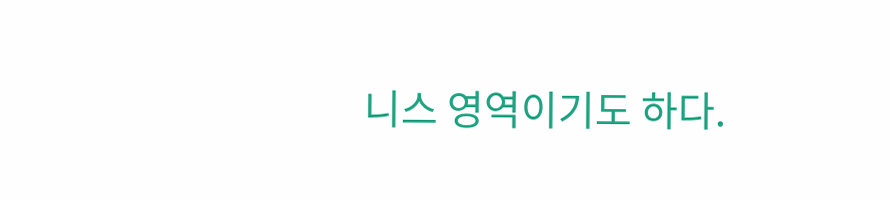니스 영역이기도 하다.